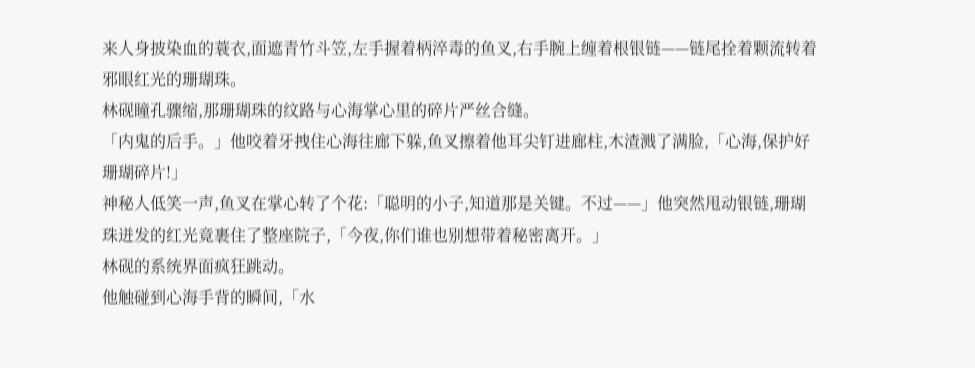来人身披染血的蓑衣,面遮青竹斗笠,左手握着柄淬毒的鱼叉,右手腕上缠着根银链——链尾拴着颗流转着邪眼红光的珊瑚珠。
林砚瞳孔骤缩,那珊瑚珠的纹路与心海掌心里的碎片严丝合缝。
「内鬼的后手。」他咬着牙拽住心海往廊下躲,鱼叉擦着他耳尖钉进廊柱,木渣溅了满脸,「心海,保护好珊瑚碎片!」
神秘人低笑一声,鱼叉在掌心转了个花:「聪明的小子,知道那是关键。不过——」他突然甩动银链,珊瑚珠迸发的红光竟裹住了整座院子,「今夜,你们谁也别想带着秘密离开。」
林砚的系统界面疯狂跳动。
他触碰到心海手背的瞬间,「水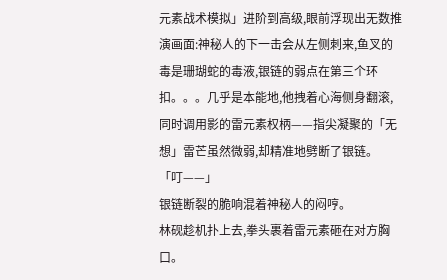元素战术模拟」进阶到高级,眼前浮现出无数推演画面:神秘人的下一击会从左侧刺来,鱼叉的毒是珊瑚蛇的毒液,银链的弱点在第三个环扣。。。几乎是本能地,他拽着心海侧身翻滚,同时调用影的雷元素权柄——指尖凝聚的「无想」雷芒虽然微弱,却精准地劈断了银链。
「叮——」
银链断裂的脆响混着神秘人的闷哼。
林砚趁机扑上去,拳头裹着雷元素砸在对方胸口。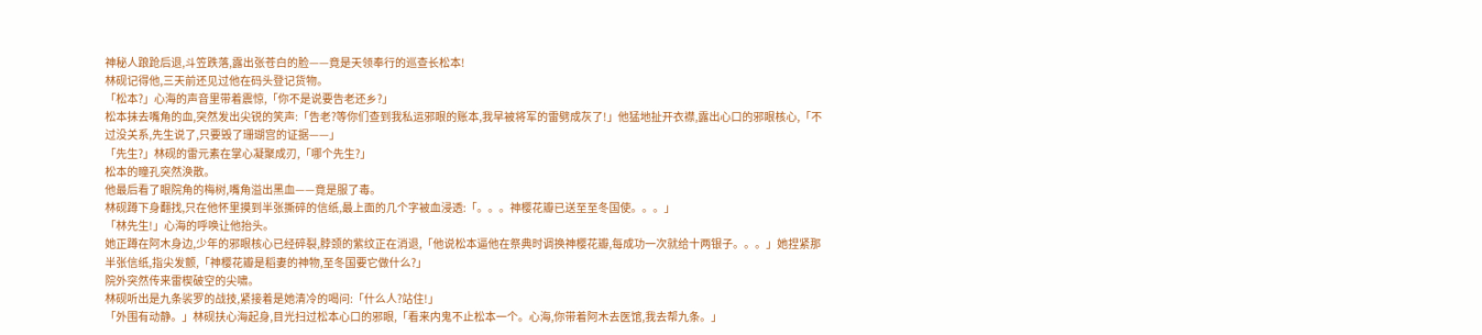神秘人踉跄后退,斗笠跌落,露出张苍白的脸——竟是天领奉行的巡查长松本!
林砚记得他,三天前还见过他在码头登记货物。
「松本?」心海的声音里带着震惊,「你不是说要告老还乡?」
松本抹去嘴角的血,突然发出尖锐的笑声:「告老?等你们查到我私运邪眼的账本,我早被将军的雷劈成灰了!」他猛地扯开衣襟,露出心口的邪眼核心,「不过没关系,先生说了,只要毁了珊瑚宫的证据——」
「先生?」林砚的雷元素在掌心凝聚成刃,「哪个先生?」
松本的瞳孔突然涣散。
他最后看了眼院角的梅树,嘴角溢出黑血——竟是服了毒。
林砚蹲下身翻找,只在他怀里摸到半张撕碎的信纸,最上面的几个字被血浸透:「。。。神樱花瓣已送至至冬国使。。。」
「林先生!」心海的呼唤让他抬头。
她正蹲在阿木身边,少年的邪眼核心已经碎裂,脖颈的紫纹正在消退,「他说松本逼他在祭典时调换神樱花瓣,每成功一次就给十两银子。。。」她捏紧那半张信纸,指尖发颤,「神樱花瓣是稻妻的神物,至冬国要它做什么?」
院外突然传来雷楔破空的尖啸。
林砚听出是九条裟罗的战技,紧接着是她清冷的喝问:「什么人?站住!」
「外围有动静。」林砚扶心海起身,目光扫过松本心口的邪眼,「看来内鬼不止松本一个。心海,你带着阿木去医馆,我去帮九条。」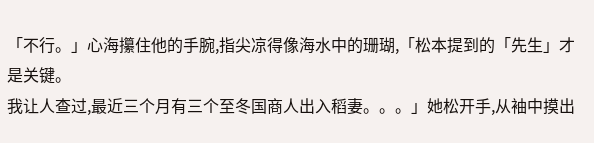「不行。」心海攥住他的手腕,指尖凉得像海水中的珊瑚,「松本提到的「先生」才是关键。
我让人查过,最近三个月有三个至冬国商人出入稻妻。。。」她松开手,从袖中摸出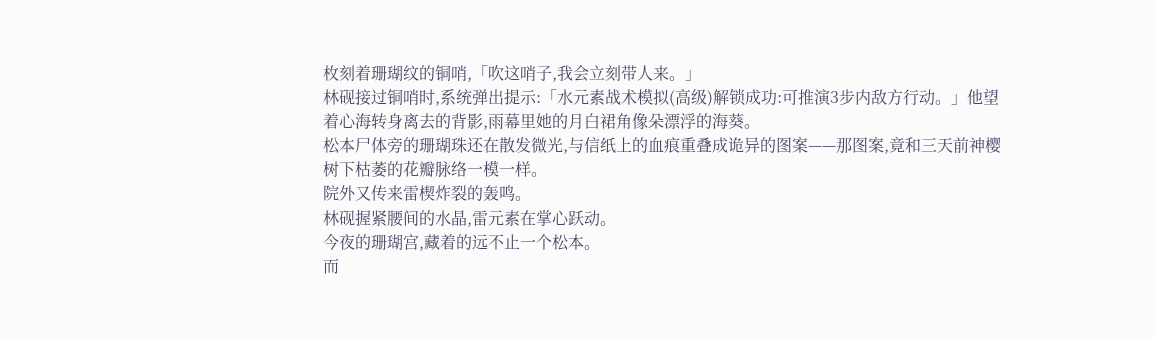枚刻着珊瑚纹的铜哨,「吹这哨子,我会立刻带人来。」
林砚接过铜哨时,系统弹出提示:「水元素战术模拟(高级)解锁成功:可推演3步内敌方行动。」他望着心海转身离去的背影,雨幕里她的月白裙角像朵漂浮的海葵。
松本尸体旁的珊瑚珠还在散发微光,与信纸上的血痕重叠成诡异的图案——那图案,竟和三天前神樱树下枯萎的花瓣脉络一模一样。
院外又传来雷楔炸裂的轰鸣。
林砚握紧腰间的水晶,雷元素在掌心跃动。
今夜的珊瑚宫,藏着的远不止一个松本。
而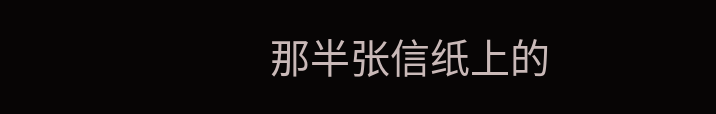那半张信纸上的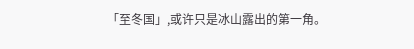「至冬国」,或许只是冰山露出的第一角。